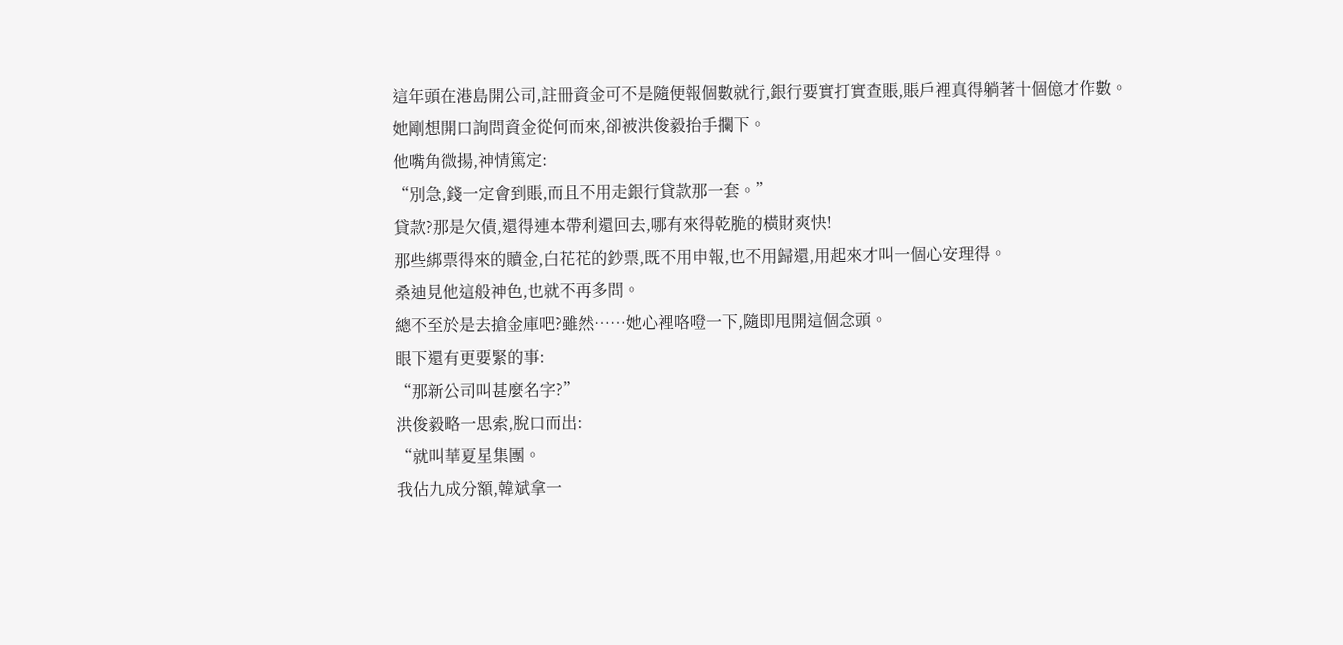這年頭在港島開公司,註冊資金可不是隨便報個數就行,銀行要實打實查賬,賬戶裡真得躺著十個億才作數。
她剛想開口詢問資金從何而來,卻被洪俊毅抬手攔下。
他嘴角微揚,神情篤定:
“別急,錢一定會到賬,而且不用走銀行貸款那一套。”
貸款?那是欠債,還得連本帶利還回去,哪有來得乾脆的橫財爽快!
那些綁票得來的贖金,白花花的鈔票,既不用申報,也不用歸還,用起來才叫一個心安理得。
桑迪見他這般神色,也就不再多問。
總不至於是去搶金庫吧?雖然……她心裡咯噔一下,隨即甩開這個念頭。
眼下還有更要緊的事:
“那新公司叫甚麼名字?”
洪俊毅略一思索,脫口而出:
“就叫華夏星集團。
我佔九成分額,韓斌拿一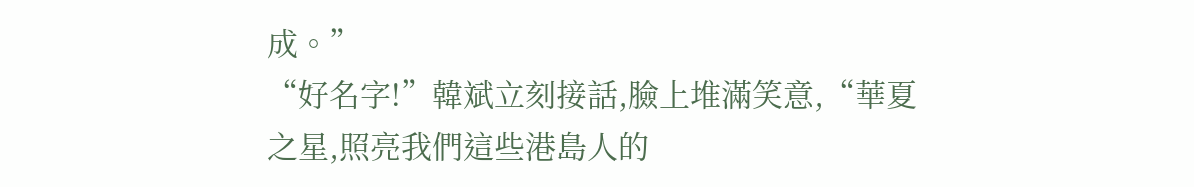成。”
“好名字!”韓斌立刻接話,臉上堆滿笑意,“華夏之星,照亮我們這些港島人的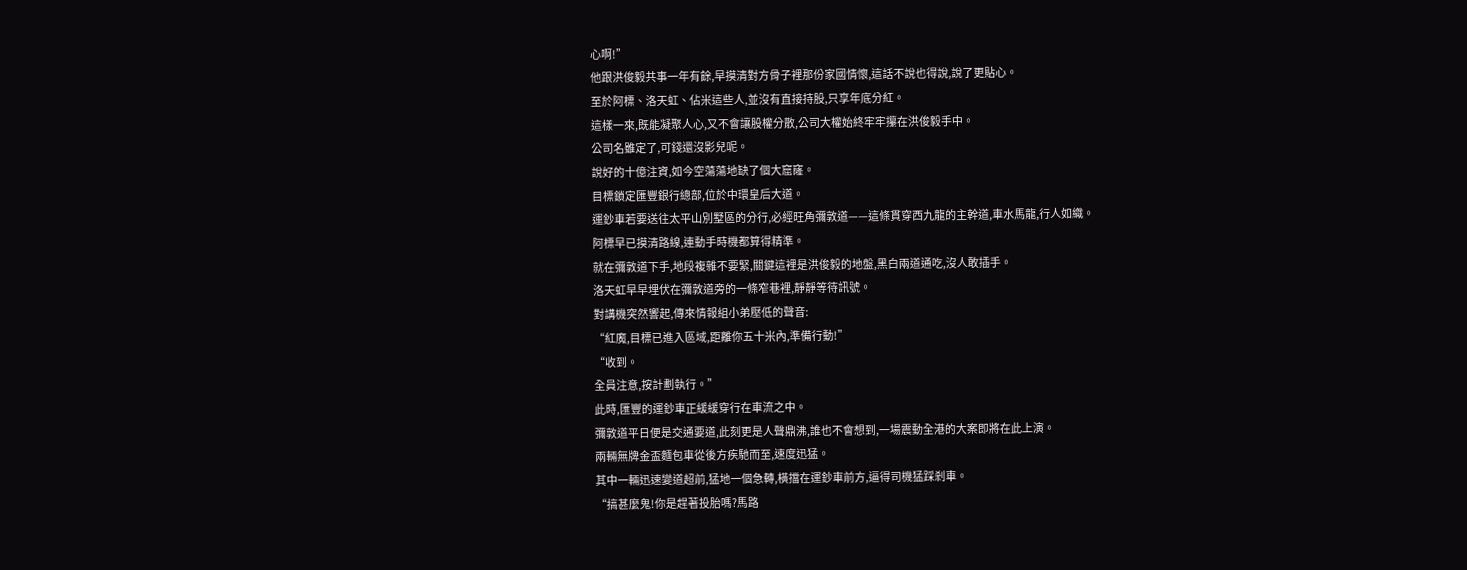心啊!”
他跟洪俊毅共事一年有餘,早摸清對方骨子裡那份家國情懷,這話不說也得說,說了更貼心。
至於阿標、洛天虹、佔米這些人,並沒有直接持股,只享年底分紅。
這樣一來,既能凝聚人心,又不會讓股權分散,公司大權始終牢牢攥在洪俊毅手中。
公司名雖定了,可錢還沒影兒呢。
說好的十億注資,如今空蕩蕩地缺了個大窟窿。
目標鎖定匯豐銀行總部,位於中環皇后大道。
運鈔車若要送往太平山別墅區的分行,必經旺角彌敦道——這條貫穿西九龍的主幹道,車水馬龍,行人如織。
阿標早已摸清路線,連動手時機都算得精準。
就在彌敦道下手,地段複雜不要緊,關鍵這裡是洪俊毅的地盤,黑白兩道通吃,沒人敢插手。
洛天虹早早埋伏在彌敦道旁的一條窄巷裡,靜靜等待訊號。
對講機突然響起,傳來情報組小弟壓低的聲音:
“紅魔,目標已進入區域,距離你五十米內,準備行動!”
“收到。
全員注意,按計劃執行。”
此時,匯豐的運鈔車正緩緩穿行在車流之中。
彌敦道平日便是交通要道,此刻更是人聲鼎沸,誰也不會想到,一場震動全港的大案即將在此上演。
兩輛無牌金盃麵包車從後方疾馳而至,速度迅猛。
其中一輛迅速變道超前,猛地一個急轉,橫擋在運鈔車前方,逼得司機猛踩剎車。
“搞甚麼鬼!你是趕著投胎嗎?馬路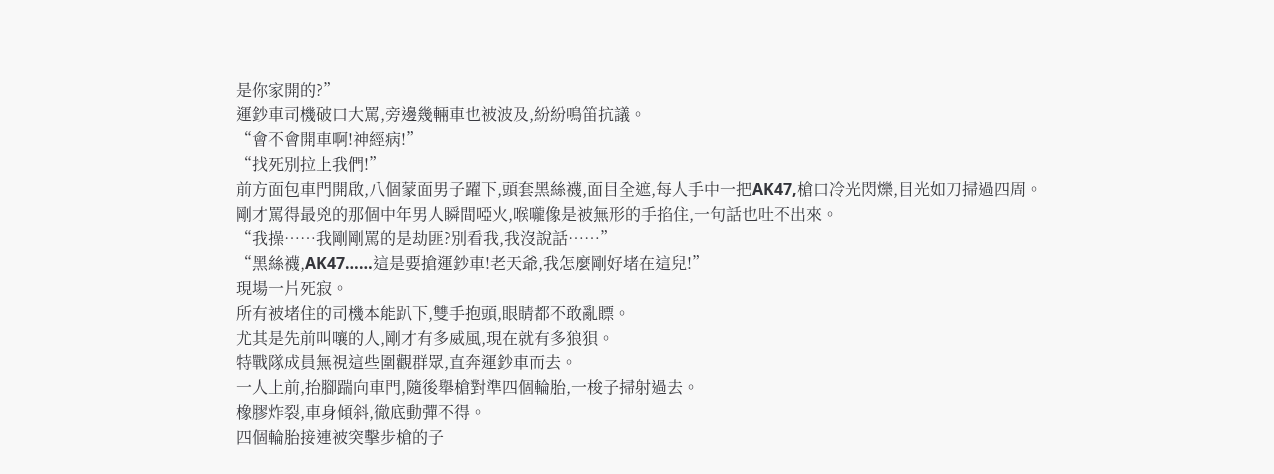是你家開的?”
運鈔車司機破口大罵,旁邊幾輛車也被波及,紛紛鳴笛抗議。
“會不會開車啊!神經病!”
“找死別拉上我們!”
前方面包車門開啟,八個蒙面男子躍下,頭套黑絲襪,面目全遮,每人手中一把AK47,槍口冷光閃爍,目光如刀掃過四周。
剛才罵得最兇的那個中年男人瞬間啞火,喉嚨像是被無形的手掐住,一句話也吐不出來。
“我操……我剛剛罵的是劫匪?別看我,我沒說話……”
“黑絲襪,AK47……這是要搶運鈔車!老天爺,我怎麼剛好堵在這兒!”
現場一片死寂。
所有被堵住的司機本能趴下,雙手抱頭,眼睛都不敢亂瞟。
尤其是先前叫嚷的人,剛才有多威風,現在就有多狼狽。
特戰隊成員無視這些圍觀群眾,直奔運鈔車而去。
一人上前,抬腳踹向車門,隨後舉槍對準四個輪胎,一梭子掃射過去。
橡膠炸裂,車身傾斜,徹底動彈不得。
四個輪胎接連被突擊步槍的子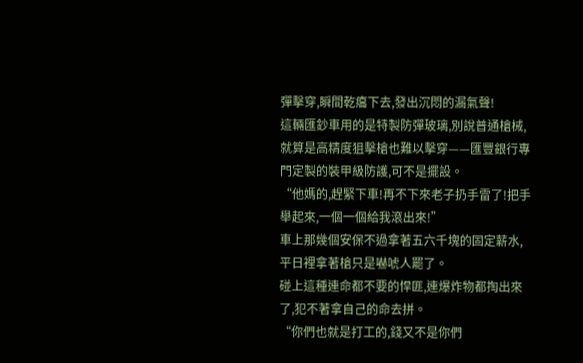彈擊穿,瞬間乾癟下去,發出沉悶的漏氣聲!
這輛匯鈔車用的是特製防彈玻璃,別說普通槍械,就算是高精度狙擊槍也難以擊穿——匯豐銀行專門定製的裝甲級防護,可不是擺設。
“他媽的,趕緊下車!再不下來老子扔手雷了!把手舉起來,一個一個給我滾出來!”
車上那幾個安保不過拿著五六千塊的固定薪水,平日裡拿著槍只是嚇唬人罷了。
碰上這種連命都不要的悍匪,連爆炸物都掏出來了,犯不著拿自己的命去拼。
“你們也就是打工的,錢又不是你們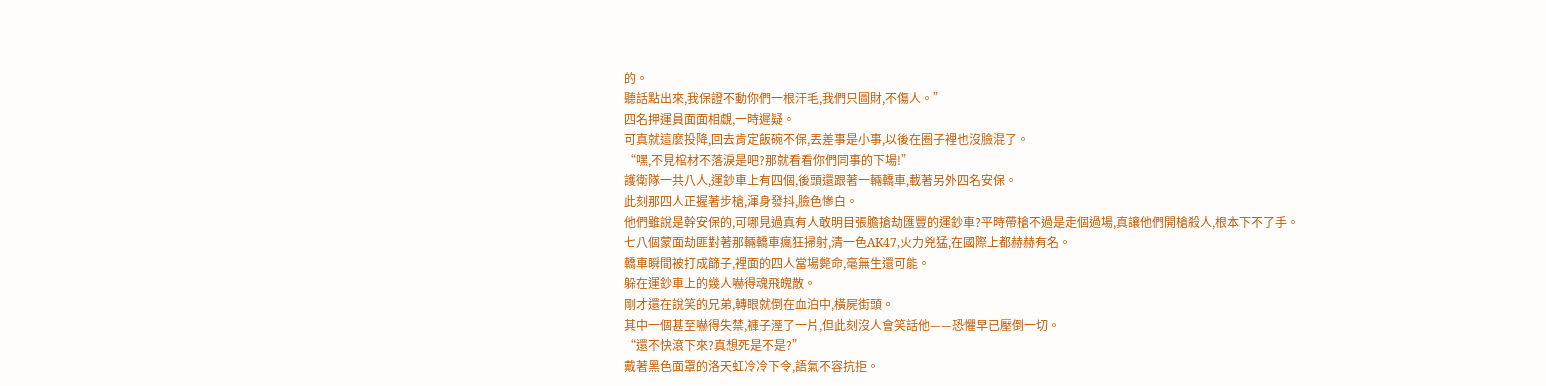的。
聽話點出來,我保證不動你們一根汗毛,我們只圖財,不傷人。”
四名押運員面面相覷,一時遲疑。
可真就這麼投降,回去肯定飯碗不保,丟差事是小事,以後在圈子裡也沒臉混了。
“嘿,不見棺材不落淚是吧?那就看看你們同事的下場!”
護衛隊一共八人,運鈔車上有四個,後頭還跟著一輛轎車,載著另外四名安保。
此刻那四人正握著步槍,渾身發抖,臉色慘白。
他們雖說是幹安保的,可哪見過真有人敢明目張膽搶劫匯豐的運鈔車?平時帶槍不過是走個過場,真讓他們開槍殺人,根本下不了手。
七八個蒙面劫匪對著那輛轎車瘋狂掃射,清一色AK47,火力兇猛,在國際上都赫赫有名。
轎車瞬間被打成篩子,裡面的四人當場斃命,毫無生還可能。
躲在運鈔車上的幾人嚇得魂飛魄散。
剛才還在說笑的兄弟,轉眼就倒在血泊中,橫屍街頭。
其中一個甚至嚇得失禁,褲子溼了一片,但此刻沒人會笑話他——恐懼早已壓倒一切。
“還不快滾下來?真想死是不是?”
戴著黑色面罩的洛天虹冷冷下令,語氣不容抗拒。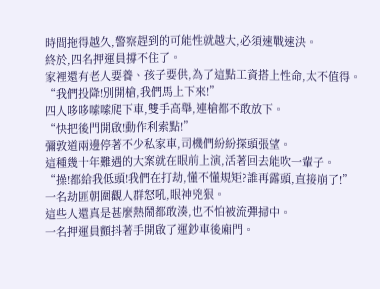時間拖得越久,警察趕到的可能性就越大,必須速戰速決。
終於,四名押運員撐不住了。
家裡還有老人要養、孩子要供,為了這點工資搭上性命,太不值得。
“我們投降!別開槍,我們馬上下來!”
四人哆哆嗦嗦爬下車,雙手高舉,連槍都不敢放下。
“快把後門開啟!動作利索點!”
彌敦道兩邊停著不少私家車,司機們紛紛探頭張望。
這種幾十年難遇的大案就在眼前上演,活著回去能吹一輩子。
“操!都給我低頭!我們在打劫,懂不懂規矩?誰再露頭,直接崩了!”
一名劫匪朝圍觀人群怒吼,眼神兇狠。
這些人還真是甚麼熱鬧都敢湊,也不怕被流彈掃中。
一名押運員顫抖著手開啟了運鈔車後廂門。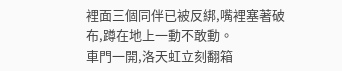裡面三個同伴已被反綁,嘴裡塞著破布,蹲在地上一動不敢動。
車門一開,洛天虹立刻翻箱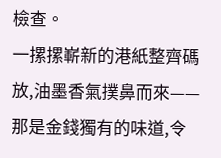檢查。
一摞摞嶄新的港紙整齊碼放,油墨香氣撲鼻而來——那是金錢獨有的味道,令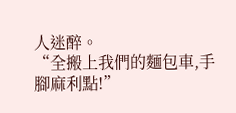人迷醉。
“全搬上我們的麵包車,手腳麻利點!”